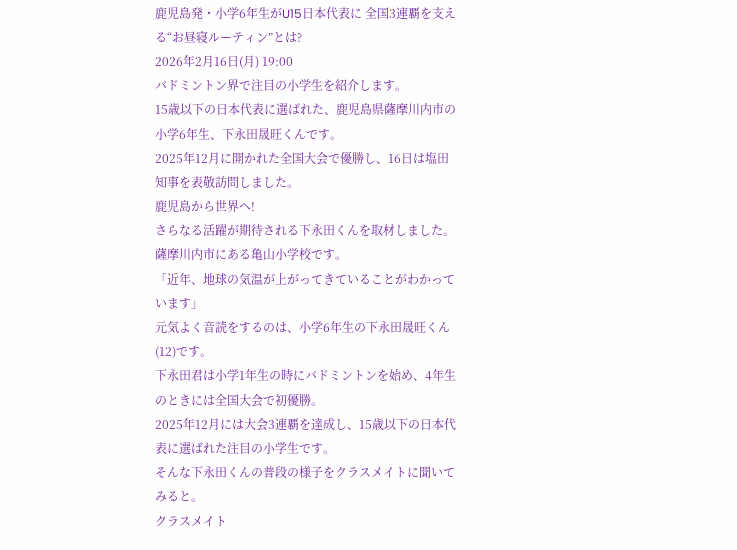鹿児島発・小学6年生がU15日本代表に 全国3連覇を支える“お昼寝ルーティン”とは?
2026年2月16日(月) 19:00
バドミントン界で注目の小学生を紹介します。
15歳以下の日本代表に選ばれた、鹿児島県薩摩川内市の小学6年生、下永田晟旺くんです。
2025年12月に開かれた全国大会で優勝し、16日は塩田知事を表敬訪問しました。
鹿児島から世界へ!
さらなる活躍が期待される下永田くんを取材しました。
薩摩川内市にある亀山小学校です。
「近年、地球の気温が上がってきていることがわかっています」
元気よく音読をするのは、小学6年生の下永田晟旺くん(12)です。
下永田君は小学1年生の時にバドミントンを始め、4年生のときには全国大会で初優勝。
2025年12月には大会3連覇を達成し、15歳以下の日本代表に選ばれた注目の小学生です。
そんな下永田くんの普段の様子をクラスメイトに聞いてみると。
クラスメイト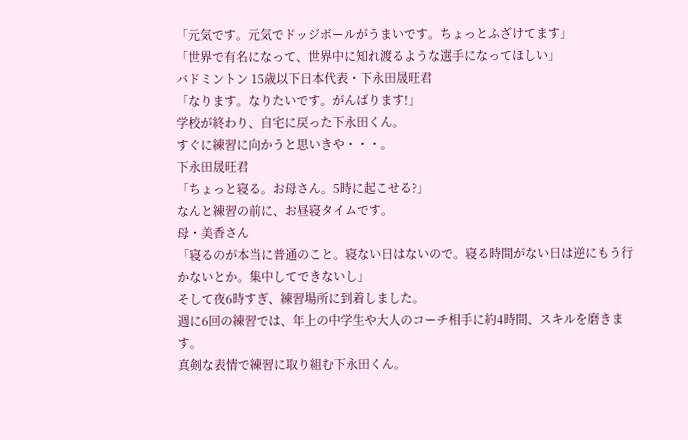「元気です。元気でドッジボールがうまいです。ちょっとふざけてます」
「世界で有名になって、世界中に知れ渡るような選手になってほしい」
バドミントン 15歳以下日本代表・下永田晟旺君
「なります。なりたいです。がんばります!」
学校が終わり、自宅に戻った下永田くん。
すぐに練習に向かうと思いきや・・・。
下永田晟旺君
「ちょっと寝る。お母さん。5時に起こせる?」
なんと練習の前に、お昼寝タイムです。
母・美香さん
「寝るのが本当に普通のこと。寝ない日はないので。寝る時間がない日は逆にもう行かないとか。集中してできないし」
そして夜6時すぎ、練習場所に到着しました。
週に6回の練習では、年上の中学生や大人のコーチ相手に約4時間、スキルを磨きます。
真剣な表情で練習に取り組む下永田くん。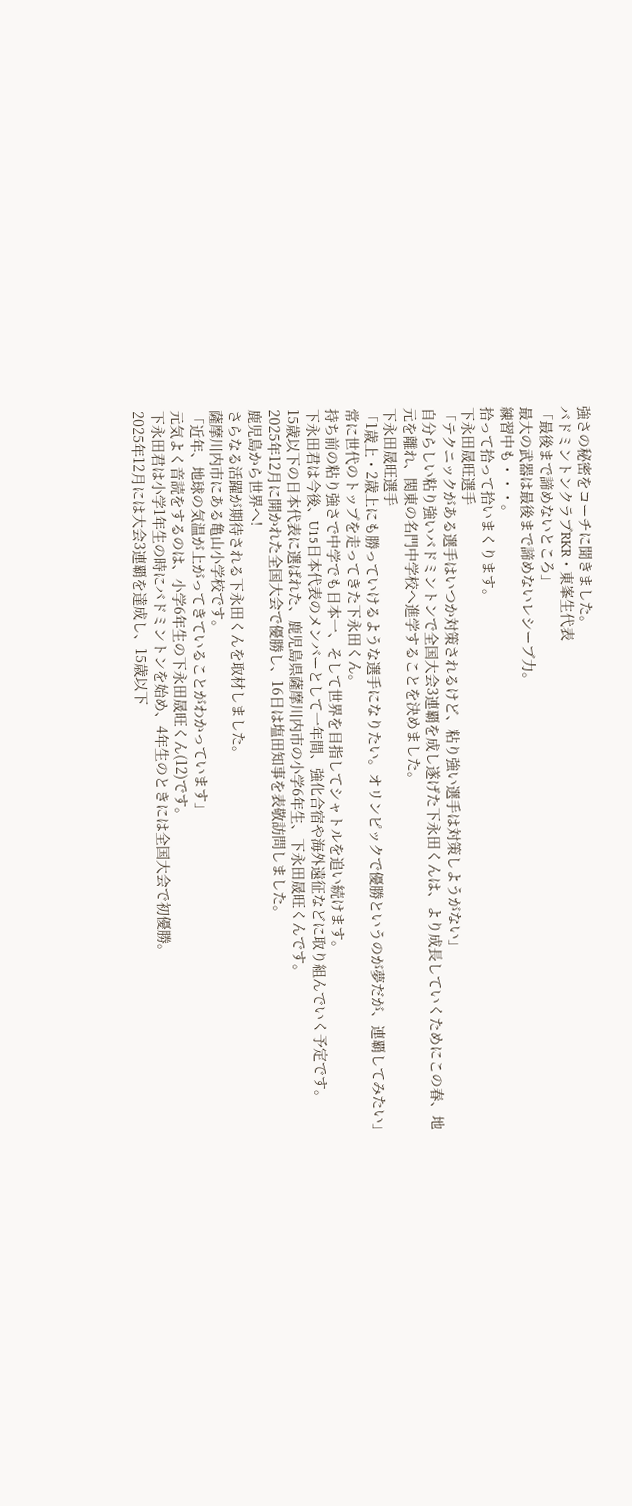強さの秘密をコーチに聞きました。
バドミントンクラブRKR・東峯生代表
「最後まで諦めないところ」
最大の武器は最後まで諦めないレシーブ力。
練習中も・・・。
拾って拾って拾いまくります。
下永田晟旺選手
「テクニックがある選手はいつか対策されるけど、粘り強い選手は対策しようがない」
自分らしい粘り強いバドミントンで全国大会3連覇を成し遂げた下永田くんは、より成長していくためにこの春、地元を離れ、関東の名門中学校へ進学することを決めました。
下永田晟旺選手
「1歳上・2歳上にも勝っていけるような選手になりたい。オリンピックで優勝というのが夢だが、連覇してみたい」
常に世代のトップを走ってきた下永田くん。
持ち前の粘り強さで中学でも日本一、そして世界を目指してシャトルを追い続けます。
下永田君は今後、U15日本代表のメンバーとして一年間、強化合宿や海外遠征などに取り組んでいく予定です。
15歳以下の日本代表に選ばれた、鹿児島県薩摩川内市の小学6年生、下永田晟旺くんです。
2025年12月に開かれた全国大会で優勝し、16日は塩田知事を表敬訪問しました。
鹿児島から世界へ!
さらなる活躍が期待される下永田くんを取材しました。
薩摩川内市にある亀山小学校です。
「近年、地球の気温が上がってきていることがわかっています」
元気よく音読をするのは、小学6年生の下永田晟旺くん(12)です。
下永田君は小学1年生の時にバドミントンを始め、4年生のときには全国大会で初優勝。
2025年12月には大会3連覇を達成し、15歳以下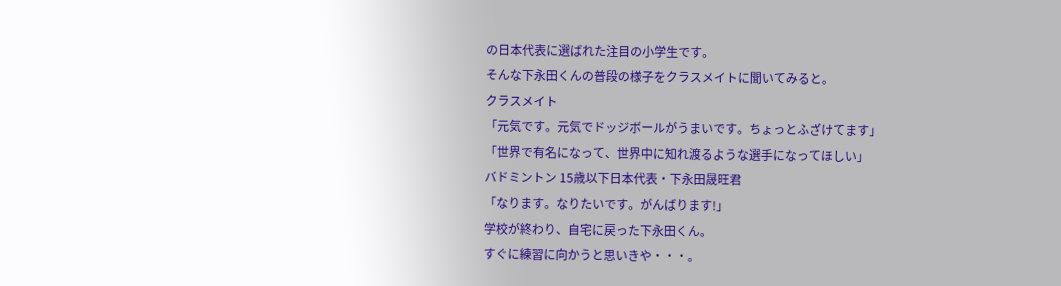の日本代表に選ばれた注目の小学生です。
そんな下永田くんの普段の様子をクラスメイトに聞いてみると。
クラスメイト
「元気です。元気でドッジボールがうまいです。ちょっとふざけてます」
「世界で有名になって、世界中に知れ渡るような選手になってほしい」
バドミントン 15歳以下日本代表・下永田晟旺君
「なります。なりたいです。がんばります!」
学校が終わり、自宅に戻った下永田くん。
すぐに練習に向かうと思いきや・・・。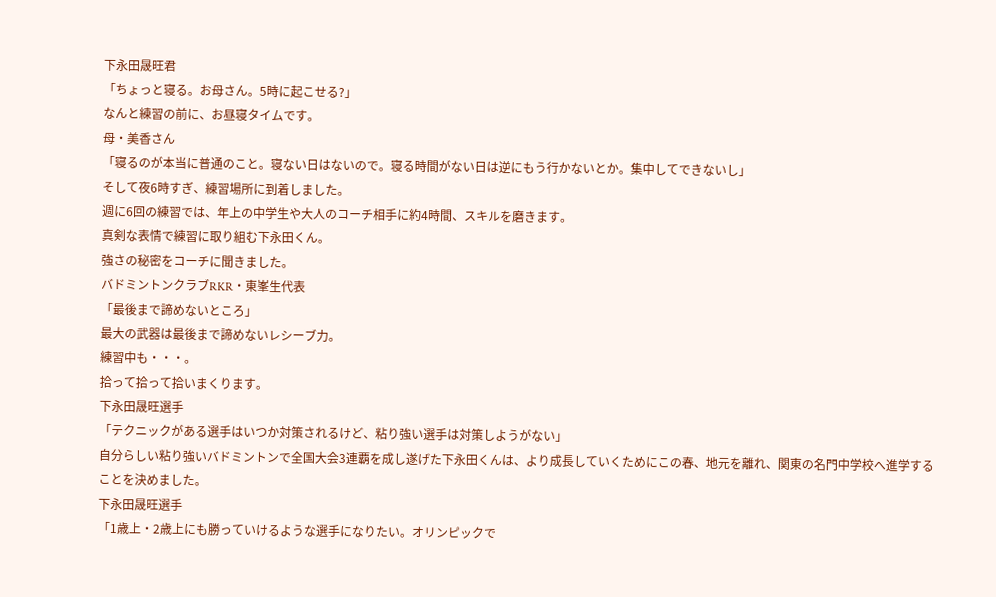下永田晟旺君
「ちょっと寝る。お母さん。5時に起こせる?」
なんと練習の前に、お昼寝タイムです。
母・美香さん
「寝るのが本当に普通のこと。寝ない日はないので。寝る時間がない日は逆にもう行かないとか。集中してできないし」
そして夜6時すぎ、練習場所に到着しました。
週に6回の練習では、年上の中学生や大人のコーチ相手に約4時間、スキルを磨きます。
真剣な表情で練習に取り組む下永田くん。
強さの秘密をコーチに聞きました。
バドミントンクラブRKR・東峯生代表
「最後まで諦めないところ」
最大の武器は最後まで諦めないレシーブ力。
練習中も・・・。
拾って拾って拾いまくります。
下永田晟旺選手
「テクニックがある選手はいつか対策されるけど、粘り強い選手は対策しようがない」
自分らしい粘り強いバドミントンで全国大会3連覇を成し遂げた下永田くんは、より成長していくためにこの春、地元を離れ、関東の名門中学校へ進学することを決めました。
下永田晟旺選手
「1歳上・2歳上にも勝っていけるような選手になりたい。オリンピックで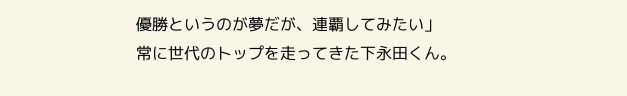優勝というのが夢だが、連覇してみたい」
常に世代のトップを走ってきた下永田くん。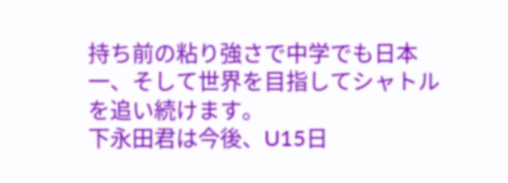持ち前の粘り強さで中学でも日本一、そして世界を目指してシャトルを追い続けます。
下永田君は今後、U15日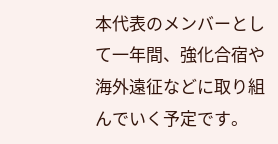本代表のメンバーとして一年間、強化合宿や海外遠征などに取り組んでいく予定です。